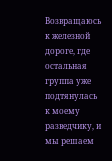Возвращаюсь к железной дороге, где остальная группа уже подтянулась к моему разведчику, и мы решаем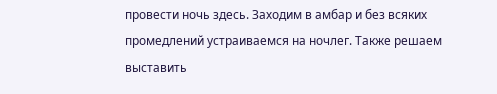провести ночь здесь. Заходим в амбар и без всяких промедлений устраиваемся на ночлег. Также решаем выставить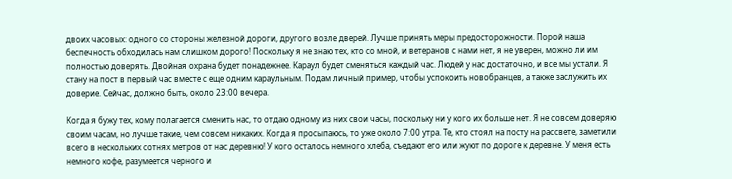двоих часовых: одного со стороны железной дороги, другого возле дверей. Лучше принять меры предосторожности. Порой наша беспечность обходилась нам слишком дорого! Поскольку я не знаю тех, кто со мной, и ветеранов с нами нет, я не уверен, можно ли им полностью доверять. Двойная охрана будет понадежнее. Караул будет сменяться каждый час. Людей у нас достаточно, и все мы устали. Я стану на пост в первый час вместе с еще одним караульным. Подам личный пример, чтобы успокоить новобранцев, а также заслужить их доверие. Сейчас, должно быть, около 23:00 вечера.

Когда я бужу тех, кому полагается сменить нас, то отдаю одному из них свои часы, поскольку ни у кого их больше нет. Я не совсем доверяю своим часам, но лучше такие, чем совсем никаких. Когда я просыпаюсь, то уже около 7:00 утра. Те, кто стоял на посту на рассвете, заметили всего в нескольких сотнях метров от нас деревню! У кого осталось немного хлеба, съедают его или жуют по дороге к деревне. У меня есть немного кофе, разумеется черного и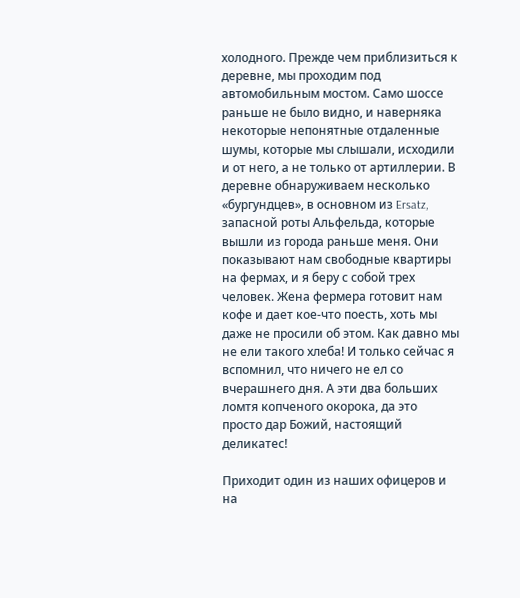холодного. Прежде чем приблизиться к деревне, мы проходим под автомобильным мостом. Само шоссе раньше не было видно, и наверняка некоторые непонятные отдаленные шумы, которые мы слышали, исходили и от него, а не только от артиллерии. В деревне обнаруживаем несколько «бургундцев», в основном из Ersatz, запасной роты Альфельда, которые вышли из города раньше меня. Они показывают нам свободные квартиры на фермах, и я беру с собой трех человек. Жена фермера готовит нам кофе и дает кое-что поесть, хоть мы даже не просили об этом. Как давно мы не ели такого хлеба! И только сейчас я вспомнил, что ничего не ел со вчерашнего дня. А эти два больших ломтя копченого окорока, да это просто дар Божий, настоящий деликатес!

Приходит один из наших офицеров и на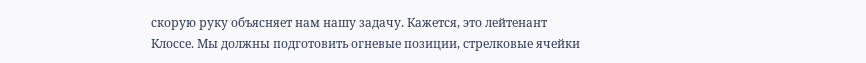скорую руку объясняет нам нашу задачу. Кажется, это лейтенант Клоссе. Мы должны подготовить огневые позиции, стрелковые ячейки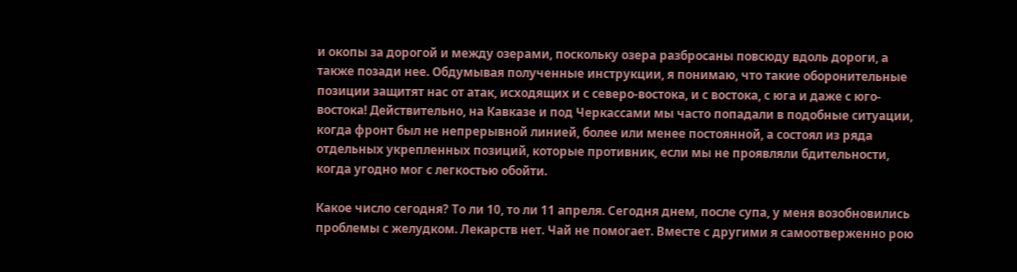и окопы за дорогой и между озерами, поскольку озера разбросаны повсюду вдоль дороги, а также позади нее. Обдумывая полученные инструкции, я понимаю, что такие оборонительные позиции защитят нас от атак, исходящих и с северо-востока, и с востока, с юга и даже с юго-востока! Действительно, на Кавказе и под Черкассами мы часто попадали в подобные ситуации, когда фронт был не непрерывной линией, более или менее постоянной, а состоял из ряда отдельных укрепленных позиций, которые противник, если мы не проявляли бдительности, когда угодно мог с легкостью обойти.

Какое число сегодня? То ли 10, то ли 11 апреля. Сегодня днем, после супа, у меня возобновились проблемы с желудком. Лекарств нет. Чай не помогает. Вместе с другими я самоотверженно рою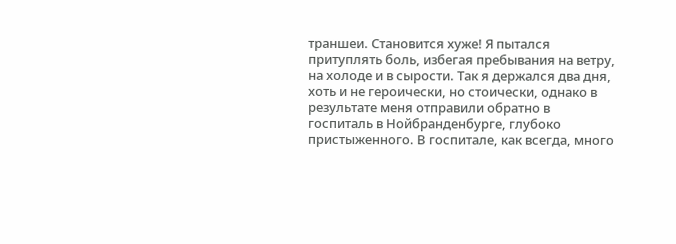траншеи. Становится хуже! Я пытался притуплять боль, избегая пребывания на ветру, на холоде и в сырости. Так я держался два дня, хоть и не героически, но стоически, однако в результате меня отправили обратно в госпиталь в Нойбранденбурге, глубоко пристыженного. В госпитале, как всегда, много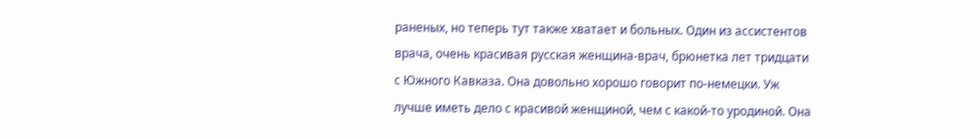раненых, но теперь тут также хватает и больных. Один из ассистентов врача, очень красивая русская женщина-врач, брюнетка лет тридцати с Южного Кавказа. Она довольно хорошо говорит по-немецки. Уж лучше иметь дело с красивой женщиной, чем с какой-то уродиной. Она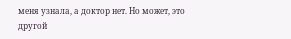меня узнала, а доктор нет. Но может, это другой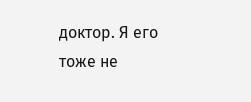доктор. Я его тоже не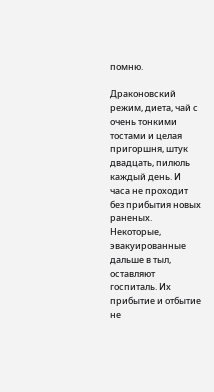помню.

Драконовский режим, диета, чай с очень тонкими тостами и целая пригоршня, штук двадцать, пилюль каждый день. И часа не проходит без прибытия новых раненых. Некоторые, эвакуированные дальше в тыл, оставляют госпиталь. Их прибытие и отбытие не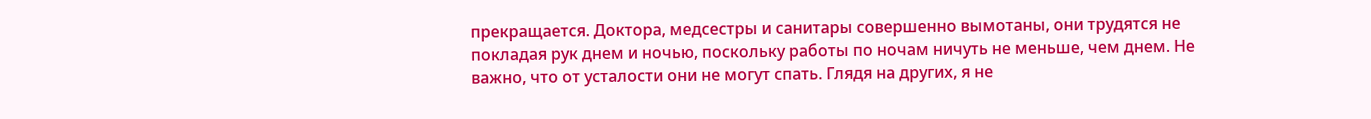прекращается. Доктора, медсестры и санитары совершенно вымотаны, они трудятся не покладая рук днем и ночью, поскольку работы по ночам ничуть не меньше, чем днем. Не важно, что от усталости они не могут спать. Глядя на других, я не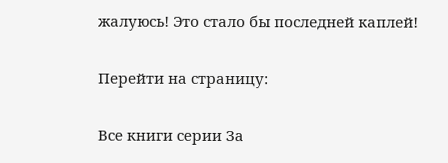жалуюсь! Это стало бы последней каплей!

Перейти на страницу:

Все книги серии За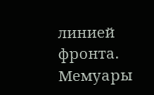линией фронта. Мемуары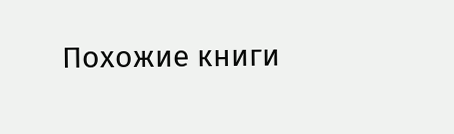Похожие книги